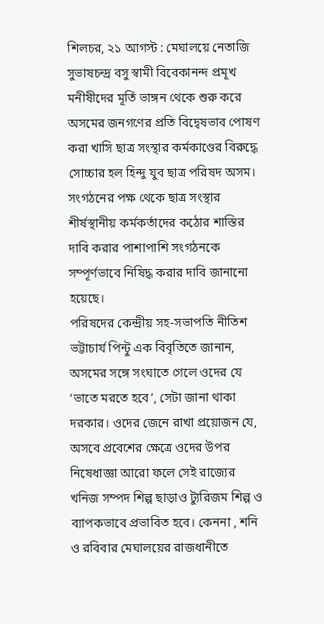শিলচর, ২১ আগস্ট : মেঘালয়ে নেতাজি সুভাষচন্দ্র বসু স্বামী বিবেকানন্দ প্রমূখ মনীষীদের মূর্তি ভাঙ্গন থেকে শুরু করে অসমের জনগণের প্রতি বিদ্বেষভাব পোষণ করা খাসি ছাত্র সংস্থার কর্মকাণ্ডের বিরুদ্ধে সোচ্চার হল হিন্দু যুব ছাত্র পরিষদ অসম। সংগঠনের পক্ষ থেকে ছাত্র সংস্থার শীর্ষস্থানীয় কর্মকর্তাদের কঠোর শাস্তির দাবি করার পাশাপাশি সংগঠনকে সম্পূর্ণভাবে নিষিদ্ধ করার দাবি জানানো হয়েছে।
পরিষদের কেন্দ্রীয় সহ-সভাপতি নীতিশ ভট্টাচার্য পিন্টু এক বিবৃতিতে জানান, অসমের সঙ্গে সংঘাতে গেলে ওদের যে ‘ভাতে মরতে হবে’, সেটা জানা থাকা দরকার। ওদের জেনে রাখা প্রয়োজন যে, অসবে প্রবেশের ক্ষেত্রে ওদের উপর নিষেধাজ্ঞা আরো ফলে সেই রাজ্যের খনিজ সম্পদ শিল্প ছাড়াও ট্যুরিজম শিল্প ও ব্যাপকভাবে প্রভাবিত হবে। কেননা , শনি ও রবিবার মেঘালয়ের রাজধানীতে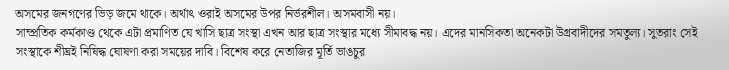অসমের জনগণের ভিড় জমে থাকে। অর্থাৎ ওরাই অসমের উপর নির্ভরশীল। অসমবাসী নয়।
সাম্প্রতিক কর্মকাণ্ড থেকে এটা প্রমাণিত যে খাসি ছাত্র সংস্থা এখন আর ছাত্র সংস্থার মধ্যে সীমাবদ্ধ নয়। এদের মানসিকতা অনেকটা উগ্রবাদীদের সমতুল্য। সুতরাং সেই সংস্থাকে শীঘ্রই নিষিদ্ধ ঘোষণা করা সময়ের দাবি। বিশেষ করে নেতাজির মূর্তি ভাঙচুর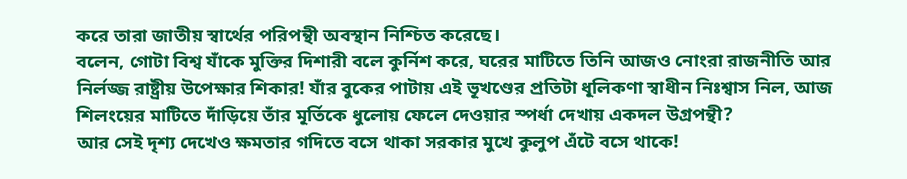করে তারা জাতীয় স্বার্থের পরিপন্থী অবস্থান নিশ্চিত করেছে।
বলেন, গোটা বিশ্ব যাঁকে মুক্তির দিশারী বলে কুর্নিশ করে, ঘরের মাটিতে তিনি আজও নোংরা রাজনীতি আর নির্লজ্জ রাষ্ট্রীয় উপেক্ষার শিকার! যাঁর বুকের পাটায় এই ভূখণ্ডের প্রতিটা ধূলিকণা স্বাধীন নিঃশ্বাস নিল, আজ শিলংয়ের মাটিতে দাঁড়িয়ে তাঁর মূর্তিকে ধুলোয় ফেলে দেওয়ার স্পর্ধা দেখায় একদল উগ্রপন্থী?
আর সেই দৃশ্য দেখেও ক্ষমতার গদিতে বসে থাকা সরকার মুখে কুলুপ এঁটে বসে থাকে!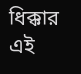ধিক্কার এই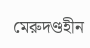মেরুদণ্ডহীন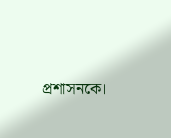প্রশাসনকে।